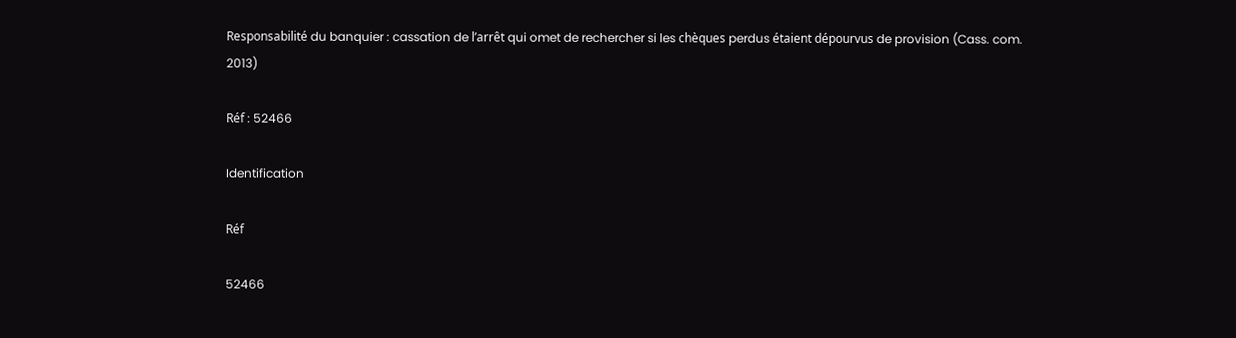Responsabilité du banquier : cassation de l’arrêt qui omet de rechercher si les chèques perdus étaient dépourvus de provision (Cass. com. 2013)

Réf : 52466

Identification

Réf

52466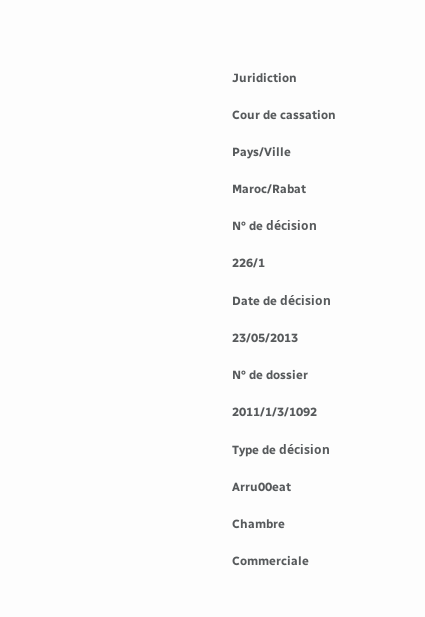Juridiction

Cour de cassation

Pays/Ville

Maroc/Rabat

N° de décision

226/1

Date de décision

23/05/2013

N° de dossier

2011/1/3/1092

Type de décision

Arru00eat

Chambre

Commerciale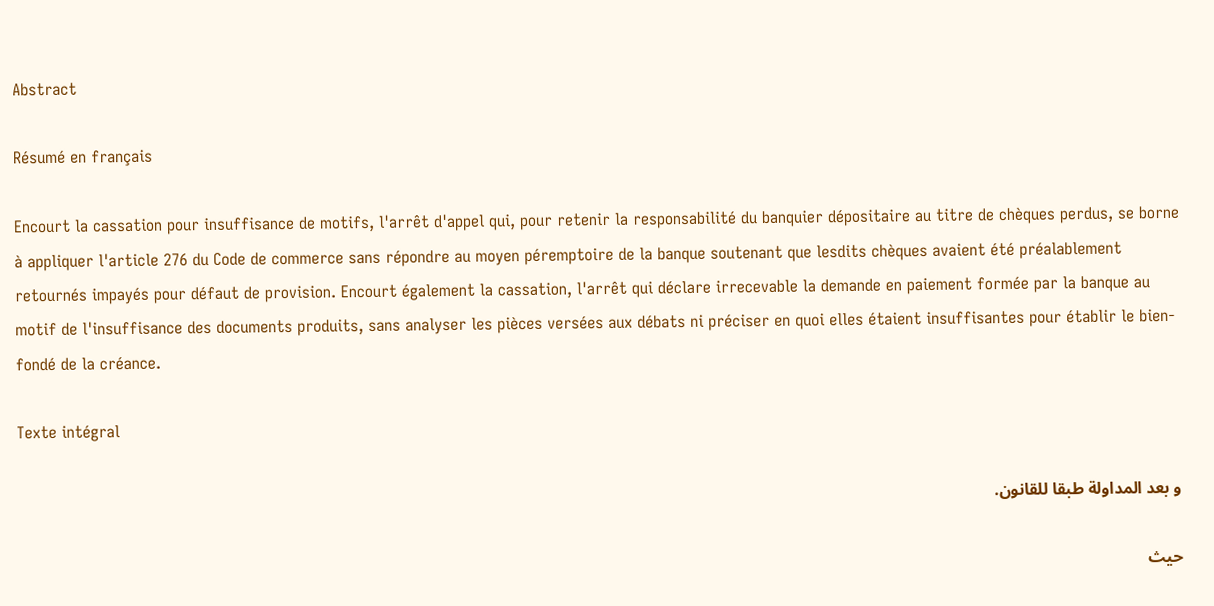Abstract

Résumé en français

Encourt la cassation pour insuffisance de motifs, l'arrêt d'appel qui, pour retenir la responsabilité du banquier dépositaire au titre de chèques perdus, se borne à appliquer l'article 276 du Code de commerce sans répondre au moyen péremptoire de la banque soutenant que lesdits chèques avaient été préalablement retournés impayés pour défaut de provision. Encourt également la cassation, l'arrêt qui déclare irrecevable la demande en paiement formée par la banque au motif de l'insuffisance des documents produits, sans analyser les pièces versées aux débats ni préciser en quoi elles étaient insuffisantes pour établir le bien-fondé de la créance.

Texte intégral

و بعد المداولة طبقا للقانون.

حيث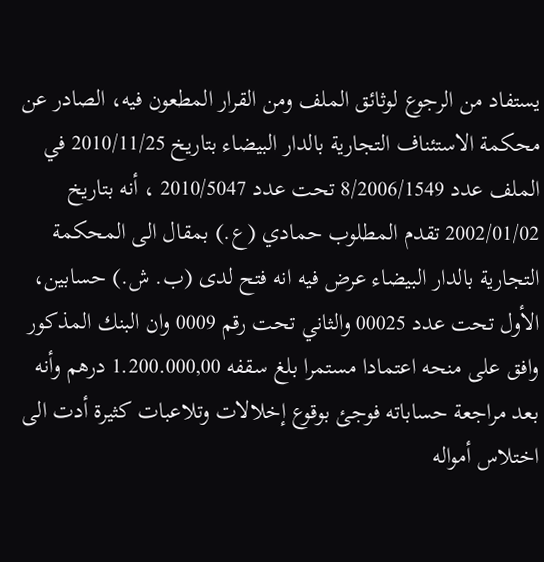يستفاد من الرجوع لوثائق الملف ومن القرار المطعون فيه، الصادر عن محكمة الاستئناف التجارية بالدار البيضاء بتاريخ 2010/11/25 في الملف عدد 8/2006/1549 تحت عدد 2010/5047 ، أنه بتاريخ 2002/01/02 تقدم المطلوب حمادي (ع.) بمقال الى المحكمة التجارية بالدار البيضاء عرض فيه انه فتح لدى (ب. ش.) حسابين، الأول تحت عدد 00025 والثاني تحت رقم 0009 وان البنك المذكور وافق على منحه اعتمادا مستمرا بلغ سقفه 1.200.000,00 درهم وأنه بعد مراجعة حساباته فوجئ بوقوع إخلالات وتلاعبات كثيرة أدت الى اختلاس أمواله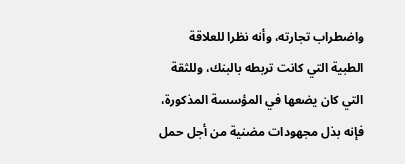واضطراب تجارته، وأنه نظرا للعلاقة الطبية التي كانت تربطه بالبنك، وللثقة التي كان يضعها في المؤسسة المذكورة، فإنه بذل مجهودات مضنية من أجل حمل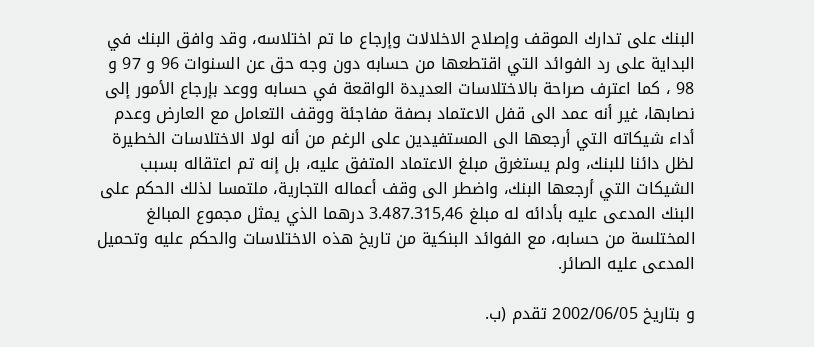البنك على تدارك الموقف وإصلاح الاخلالات وإرجاع ما تم اختلاسه، وقد وافق البنك في البداية على رد الفوائد التي اقتطعها من حسابه دون وجه حق عن السنوات 96 و 97 و 98 ، كما اعترف صراحة بالاختلاسات العديدة الواقعة في حسابه ووعد بإرجاع الأمور إلى نصابها، غير أنه عمد الى قفل الاعتماد بصفة مفاجئة ووقف التعامل مع العارض وعدم أداء شيكاته التي أرجعها الى المستفيدين على الرغم من أنه لولا الاختلاسات الخطيرة لظل دائنا للبنك، ولم يستغرق مبلغ الاعتماد المتفق عليه، بل إنه تم اعتقاله بسبب الشيكات التي أرجعها البنك، واضطر الى وقف أعماله التجارية، ملتمسا لذلك الحكم على البنك المدعى عليه بأدائه له مبلغ 3.487.315,46 درهما الذي يمثل مجموع المبالغ المختلسة من حسابه، مع الفوائد البنكية من تاريخ هذه الاختلاسات والحكم عليه وتحميل المدعى عليه الصائر.

و بتاريخ 2002/06/05 تقدم (ب.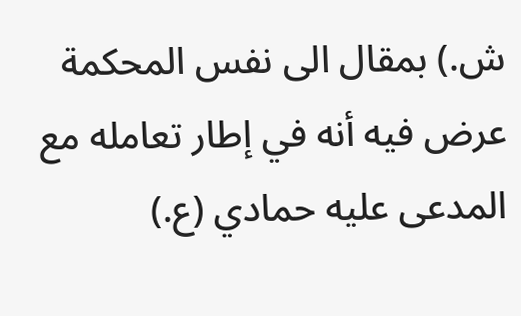ش.) بمقال الى نفس المحكمة عرض فيه أنه في إطار تعامله مع المدعى عليه حمادي (ع.)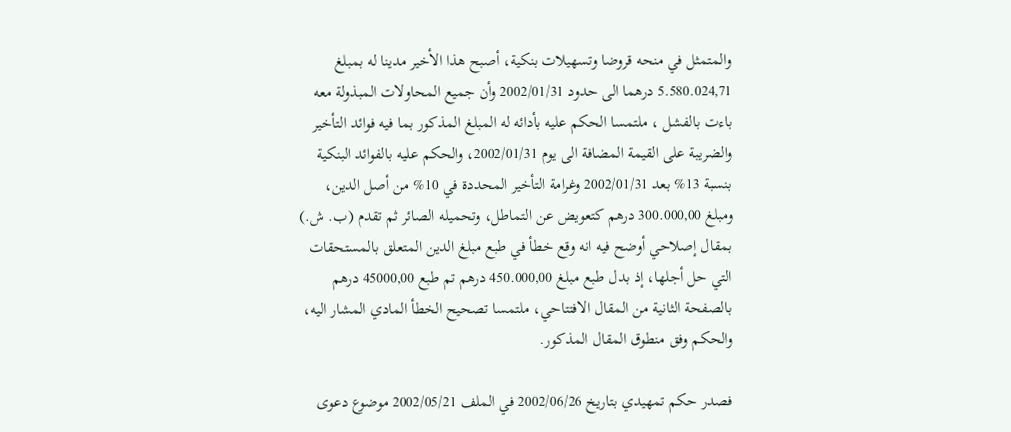والمتمثل في منحه قروضا وتسهيلات بنكية، أصبح هذا الأخير مدينا له بمبلغ 5.580.024,71 درهما الى حدود 2002/01/31 وأن جميع المحاولات المبذولة معه باءت بالفشل ، ملتمسا الحكم عليه بأدائه له المبلغ المذكور بما فيه فوائد التأخير والضريبة على القيمة المضافة الى يوم 2002/01/31، والحكم عليه بالفوائد البنكية بنسبة 13% بعد 2002/01/31 وغرامة التأخير المحددة في 10% من أصل الدين، ومبلغ 300.000,00 درهم كتعويض عن التماطل، وتحميله الصائر ثم تقدم (ب. ش.) بمقال إصلاحي أوضح فيه انه وقع خطأ في طبع مبلغ الدين المتعلق بالمستحقات التي حل أجلها، إذ بدل طبع مبلغ 450.000,00 درهم تم طبع 45000,00 درهم بالصفحة الثانية من المقال الافتتاحي، ملتمسا تصحيح الخطأ المادي المشار اليه، والحكم وفق منطوق المقال المذكور.

فصدر حكم تمهيدي بتاريخ 2002/06/26 في الملف 2002/05/21 موضوع دعوى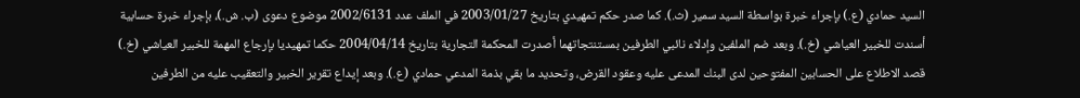السيد حمادي (ع.) بإجراء خبرة بواسطة السيد سمير (ث.). كما صدر حكم تمهيدي بتاريخ 2003/01/27 في الملف عدد 2002/6131 موضوع دعوى (ب. ش.)، بإجراء خبرة حسابية أسندت للخبير العياشي (خ.). وبعد ضم الملفين وإدلاء نائبي الطرفين بمستنتجاتهما أصدرت المحكمة التجارية بتاريخ 2004/04/14 حكما تمهيديا بإرجاع المهمة للخبير العياشي (خ.) قصد الاطلاع على الحسابين المفتوحين لدى البنك المدعى عليه وعقود القرض، وتحديد ما بقي بذمة المدعي حمادي (ع.). وبعد إيداع تقرير الخبير والتعقيب عليه من الطرفين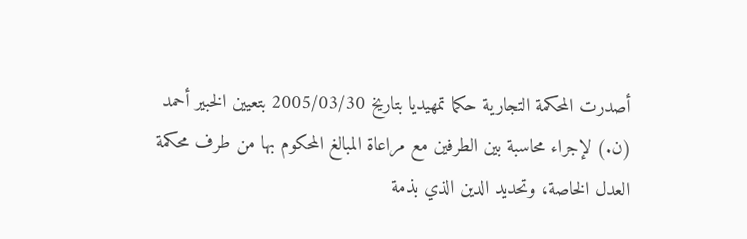أصدرت المحكمة التجارية حكما تمهيديا بتاريخ 2005/03/30 بتعيين الخبير أحمد (ن.) لإجراء محاسبة بين الطرفين مع مراعاة المبالغ المحكوم بها من طرف محكمة العدل الخاصة، وتحديد الدين الذي بذمة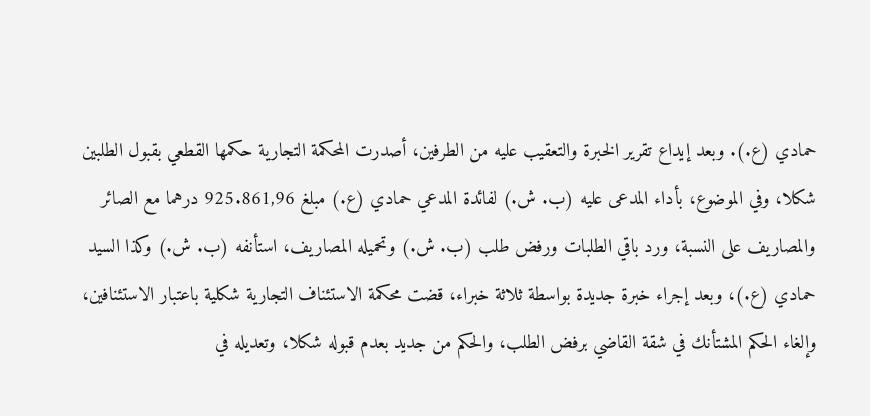حمادي (ع.). وبعد إيداع تقرير الخبرة والتعقيب عليه من الطرفين، أصدرت المحكمة التجارية حكمها القطعي بقبول الطلبين شكلا، وفي الموضوع، بأداء المدعى عليه (ب. ش.) لفائدة المدعي حمادي (ع.) مبلغ 925.861,96 درهما مع الصائر والمصاريف على النسبة، ورد باقي الطلبات ورفض طلب (ب. ش.) وتحميله المصاريف، استأنفه (ب. ش.) وكذا السيد حمادي (ع.)، وبعد إجراء خبرة جديدة بواسطة ثلاثة خبراء، قضت محكمة الاستئناف التجارية شكلية باعتبار الاستئنافين، وإلغاء الحكم المشتأنك في شقة القاضي برفض الطلب، والحكم من جديد بعدم قبوله شكلا، وتعديله في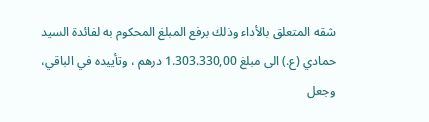شقه المتعلق بالأداء وذلك برفع المبلغ المحكوم به لفائدة السيد حمادي (ع.) الى مبلغ 1.303.330,00 درهم ، وتأييده في الباقي، وجعل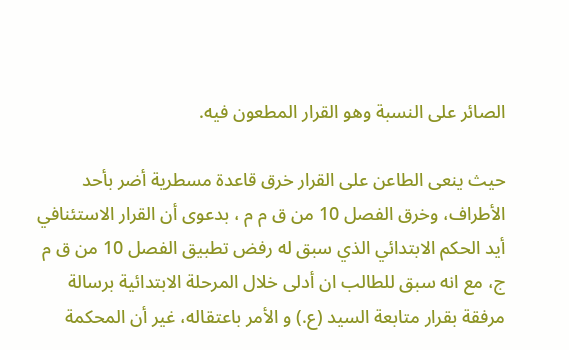الصائر على النسبة وهو القرار المطعون فيه.

حيث ينعى الطاعن على القرار خرق قاعدة مسطرية أضر بأحد الأطراف، وخرق الفصل 10 من ق م م ، بدعوى أن القرار الاستئنافي أيد الحكم الابتدائي الذي سبق له رفض تطبيق الفصل 10 من ق م ج، مع انه سبق للطالب ان أدلى خلال المرحلة الابتدائية برسالة مرفقة بقرار متابعة السيد (ع.) و الأمر باعتقاله، غير أن المحكمة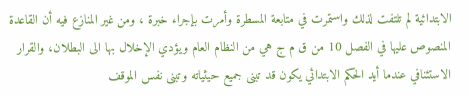الابتدائية لم تلتفت لذلك واستمرت في متابعة المسطرة وأمرت بإجراء خبرة ، ومن غير المنازع فيه أن القاعدة المنصوص عليها في الفصل 10 من ق م ج هي من النظام العام ويؤدي الإخلال بها الى البطلان، والقرار الاستئنافي عندما أيد الحكم الابتدائي يكون قد تبنى جميع حيثياته وتبنى نفس الموقف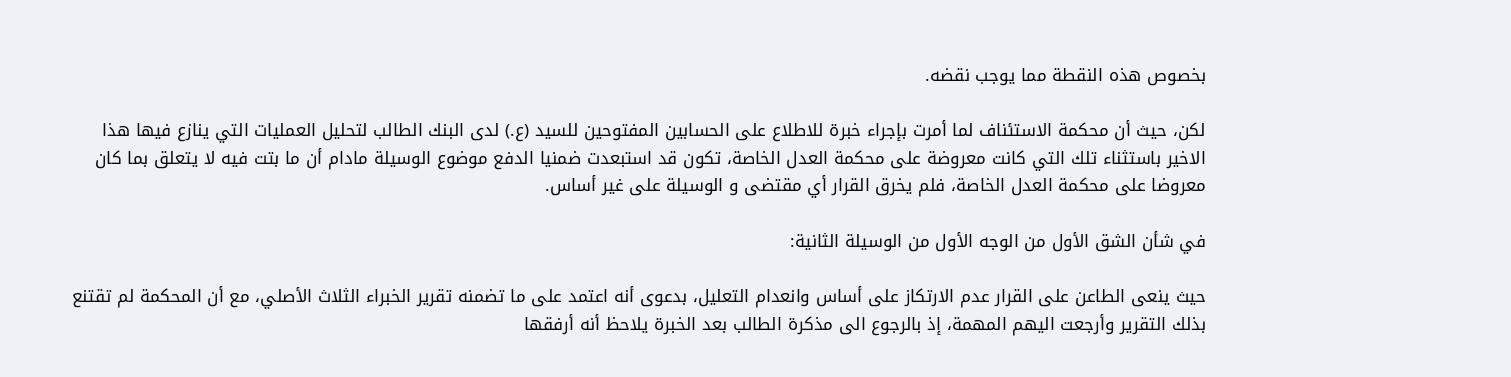بخصوص هذه النقطة مما يوجب نقضه.

لكن، حيث أن محكمة الاستئناف لما أمرت بإجراء خبرة للاطلاع على الحسابين المفتوحين للسيد (ع.) لدى البنك الطالب لتحليل العمليات التي ينازع فيها هذا الاخير باستثناء تلك التي كانت معروضة على محكمة العدل الخاصة، تكون قد استبعدت ضمنيا الدفع موضوع الوسيلة مادام أن ما بتت فيه لا يتعلق بما كان معروضا على محكمة العدل الخاصة، فلم يخرق القرار أي مقتضى و الوسيلة على غير أساس.

في شأن الشق الأول من الوجه الأول من الوسيلة الثانية:

حيث ينعى الطاعن على القرار عدم الارتكاز على أساس وانعدام التعليل، بدعوى أنه اعتمد على ما تضمنه تقرير الخبراء الثلاث الأصلي، مع أن المحكمة لم تقتنع بذلك التقرير وأرجعت اليهم المهمة، إذ بالرجوع الى مذكرة الطالب بعد الخبرة يلاحظ أنه أرفقها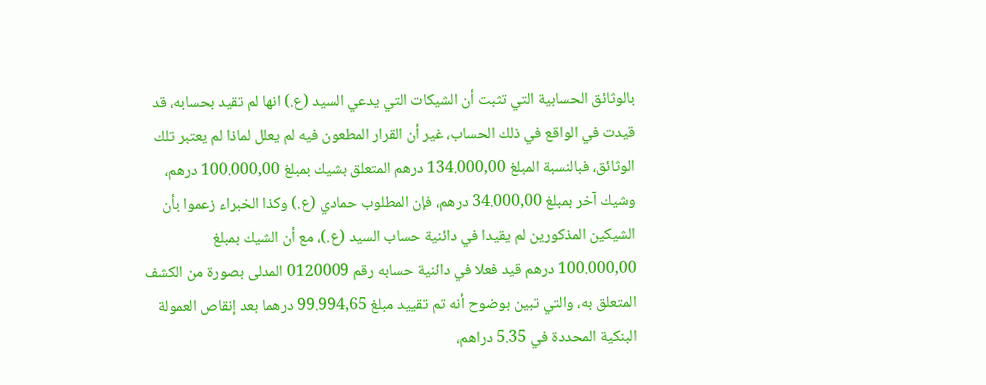بالوثائق الحسابية التي تثبت أن الشيكات التي يدعي السيد (ع.) انها لم تقيد بحسابه، قد قيدت في الواقع في ذلك الحساب، غير أن القرار المطعون فيه لم يعلل لماذا لم يعتبر تلك الوثائق، فبالنسبة المبلغ 134.000,00 درهم المتعلق بشيك بمبلغ 100.000,00 درهم، وشيك آخر بمبلغ 34.000,00 درهم، فإن المطلوب حمادي (ع.) وكذا الخبراء زعموا بأن الشيكين المذكورين لم يقيدا في دائنية حساب السيد (ع.)، مع أن الشيك بمبلغ 100.000,00 درهم قيد فعلا في دائنية حسابه رقم 0120009 المدلى بصورة من الكشف المتعلق به، والتي تبين بوضوح أنه تم تقييد مبلغ 99.994,65 درهما بعد إنقاص العمولة البنكية المحددة في 5.35 دراهم،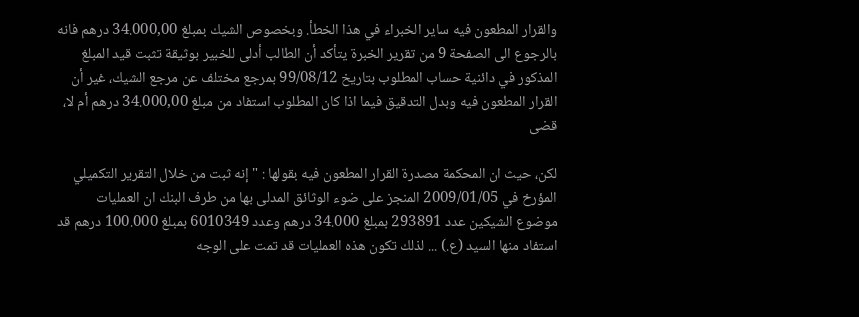والقرار المطعون فيه ساير الخبراء في هذا الخطأ. وبخصوص الشيك بمبلغ 34.000,00 درهم فانه بالرجوع الى الصفحة 9 من تقرير الخبرة يتأكد أن الطالب أدلى للخبير بوثيقة تثبت قيد المبلغ المذكور في دائنية حساب المطلوب بتاريخ 99/08/12 بمرجع مختلف عن مرجع الشيك، غير أن القرار المطعون فيه وبدل التدقيق فيما اذا كان المطلوب استفاد من مبلغ 34.000,00 درهم أم لا، قضى

لكن، حيث ان المحكمة مصدرة القرار المطعون فيه بقولها : " إنه ثبت من خلال التقرير التكميلي المؤرخ في 2009/01/05 المنجز على ضوء الوثائق المدلى بها من طرف البنك ان العمليات موضوع الشيكين عدد 293891 بمبلغ 34.000 درهم وعدد 6010349 بمبلغ 100.000 درهم قد استفاد منها السيد (ع.) ... لذلك تكون هذه العمليات قد تمت على الوجه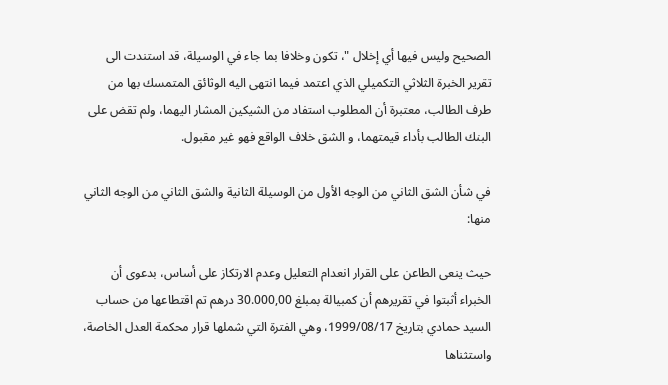الصحيح وليس فيها أي إخلال "، تكون وخلافا بما جاء في الوسيلة، قد استندت الى تقرير الخبرة الثلاثي التكميلي الذي اعتمد فيما انتهى اليه الوثائق المتمسك بها من طرف الطالب، معتبرة أن المطلوب استفاد من الشيكين المشار اليهما، ولم تقض على البنك الطالب بأداء قيمتهما، و الشق خلاف الواقع فهو غير مقبول.

في شأن الشق الثاني من الوجه الأول من الوسيلة الثانية والشق الثاني من الوجه الثاني منها:

حيث ينعى الطاعن على القرار انعدام التعليل وعدم الارتكاز على أساس، بدعوى أن الخبراء أثبتوا في تقريرهم أن كمبيالة بمبلغ 30.000,00 درهم تم اقتطاعها من حساب السيد حمادي بتاريخ 1999/08/17، وهي الفترة التي شملها قرار محكمة العدل الخاصة، واستثناها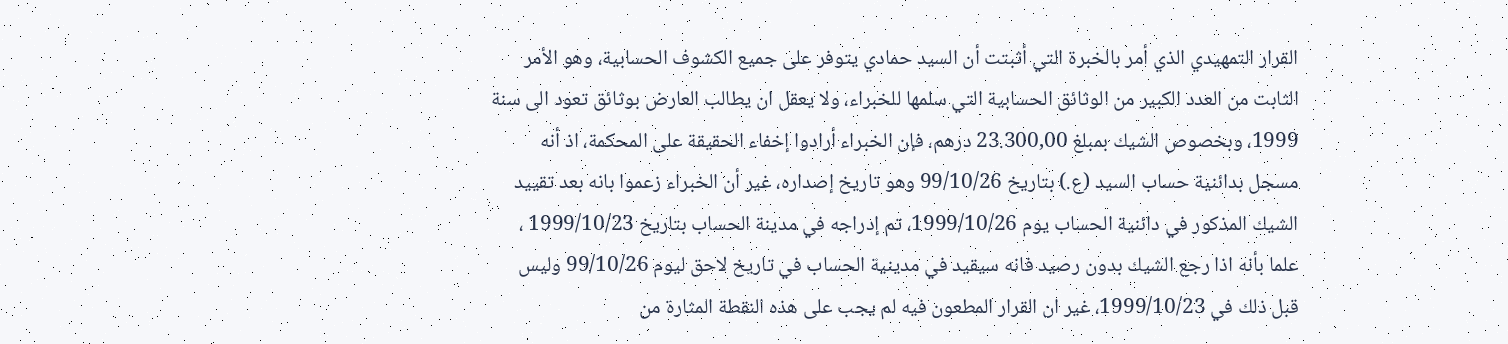القرار التمهيدي الذي أمر بالخبرة التي أثبتت أن السيد حمادي يتوفر على جميع الكشوف الحسابية، وهو الأمر الثابت من العدد الكبير من الوثائق الحسابية التي سلمها للخبراء، ولا يعقل ان يطالب العارض بوثائق تعود الى سنة 1999، وبخصوص الشيك بمبلغ 23.300,00 درهم، فإن الخبراء أرادوا إخفاء الحقيقة على المحكمة، اذ أنه مسجل بدائنية حساب السيد (ع.) بتاريخ 99/10/26 وهو تاريخ إصداره، غير أن الخبراء زعموا بانه بعد تقييد الشيك المذكور في دائنية الحساب يوم 1999/10/26، تم إدراجه في مدينة الحساب بتاريخ 1999/10/23 ، علما بأنه اذا رجع الشيك بدون رصيد فانه سيقيد في مدينية الحساب في تاريخ لاحق ليوم 99/10/26 وليس قبل ذلك في 1999/10/23، غير ان القرار المطعون فيه لم يجب على هذه النقطة المثارة من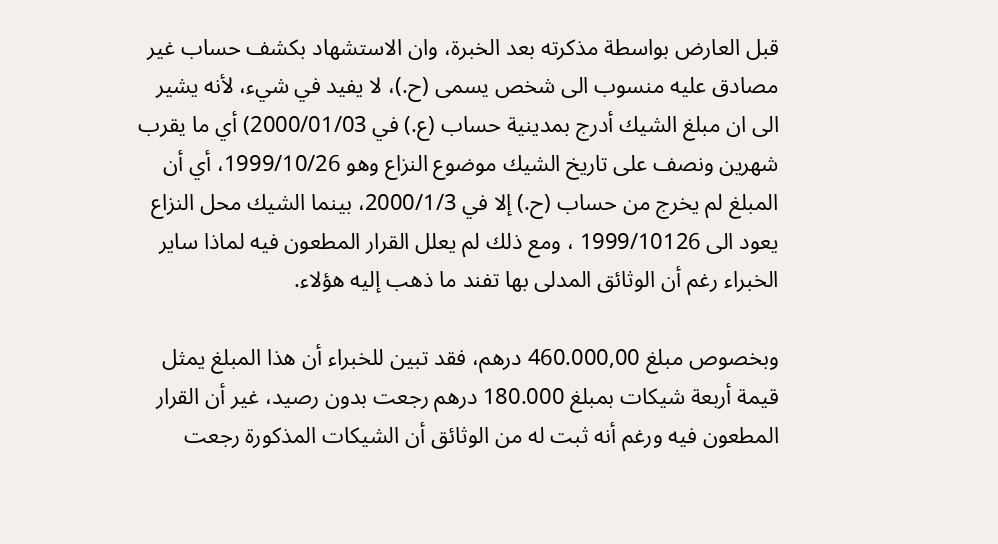قبل العارض بواسطة مذكرته بعد الخبرة، وان الاستشهاد بكشف حساب غير مصادق عليه منسوب الى شخص يسمى (ح.)، لا يفيد في شيء، لأنه يشير الى ان مبلغ الشيك أدرج بمدينية حساب (ع.) في 2000/01/03) أي ما يقرب شهرين ونصف على تاريخ الشيك موضوع النزاع وهو 1999/10/26، أي أن المبلغ لم يخرج من حساب (ح.) إلا في 2000/1/3، بينما الشيك محل النزاع يعود الى 1999/10126 ، ومع ذلك لم يعلل القرار المطعون فيه لماذا ساير الخبراء رغم أن الوثائق المدلى بها تفند ما ذهب إليه هؤلاء.

وبخصوص مبلغ 460.000,00 درهم، فقد تبين للخبراء أن هذا المبلغ يمثل قيمة أربعة شيكات بمبلغ 180.000 درهم رجعت بدون رصيد، غير أن القرار المطعون فيه ورغم أنه ثبت له من الوثائق أن الشيكات المذكورة رجعت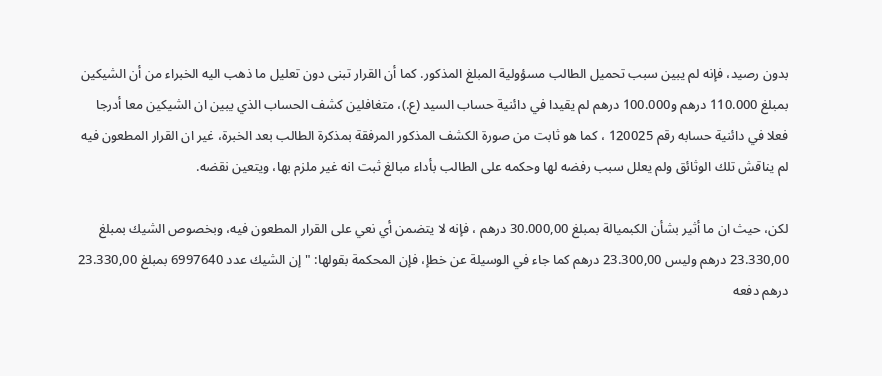بدون رصيد، فإنه لم يبين سبب تحميل الطالب مسؤولية المبلغ المذكور. كما أن القرار تبنى دون تعليل ما ذهب اليه الخبراء من أن الشيكين بمبلغ 110.000 درهم و100.000 درهم لم يقيدا في دائنية حساب السيد (ع.)، متغافلين كشف الحساب الذي يبين ان الشيكين معا أدرجا فعلا في دائنية حسابه رقم 120025 ، كما هو ثابت من صورة الكشف المذكور المرفقة بمذكرة الطالب بعد الخبرة، غير ان القرار المطعون فيه لم يناقش تلك الوثائق ولم يعلل سبب رفضه لها وحكمه على الطالب بأداء مبالغ ثبت انه غير ملزم بها، ويتعين نقضه.

لكن، حيث ان ما أثير بشأن الكبميالة بمبلغ 30.000,00 درهم ، فإنه لا يتضمن أي نعي على القرار المطعون فيه، وبخصوص الشيك بمبلغ 23.330,00 درهم وليس 23.300,00 درهم كما جاء في الوسيلة عن خطإ، فإن المحكمة بقولها: " إن الشيك عدد 6997640 بمبلغ 23.330,00 درهم دفعه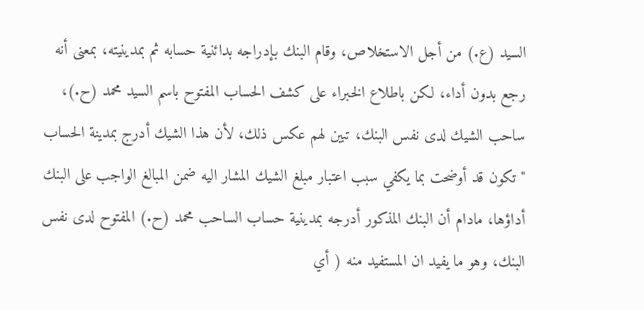السيد (ع.) من أجل الاستخلاص، وقام البنك بإدراجه بدائنية حسابه ثم بمدينيته، بمعنى أنه رجع بدون أداء، لكن باطلاع الخبراء على كشف الحساب المفتوح باسم السيد محمد (ح.)، ساحب الشيك لدى نفس البنك، تبين لهم عكس ذلك، لأن هذا الشيك أدرج بمدينة الحساب " تكون قد أوضحت بما يكفي سبب اعتبار مبلغ الشيك المشار اليه ضمن المبالغ الواجب على البنك أداؤها، مادام أن البنك المذكور أدرجه بمدينية حساب الساحب محمد (ح.) المفتوح لدى نفس البنك، وهو ما يفيد ان المستفيد منه ( أي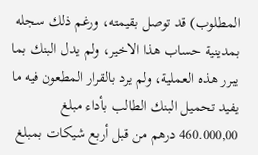المطلوب) قد توصل بقيمته، ورغم ذلك سجله بمدينية حساب هذا الاخير، ولم يدل البنك بما يبرر هذه العملية، ولم يرد بالقرار المطعون فيه ما يفيد تحميل البنك الطالب بأداء مبلغ 460.000,00 درهم من قبل أربع شيكات بمبلغ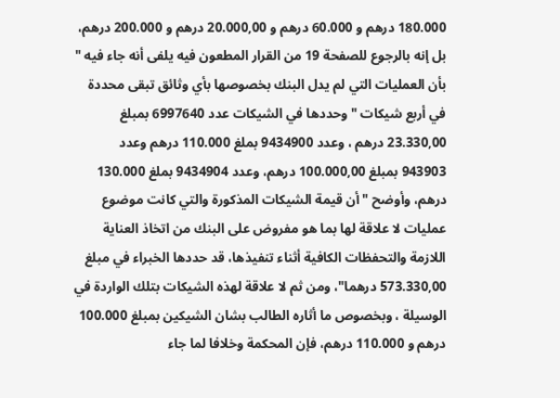180.000 درهم و 60.000 درهم و 20.000,00 درهم و 200.000 درهم، بل إنه بالرجوع للصفحة 19 من القرار المطعون فيه يلفى أنه جاء فيه " بأن العمليات التي لم يدل البنك بخصوصها بأي وثائق تبقى محددة في أربع شيكات " وحددها في الشيكات عدد 6997640 بمبلغ 23.330,00 درهم ، وعدد 9434900 بملغ 110.000 درهم وعدد 943903 بمبلغ 100.000,00 درهم، وعدد 9434904 بملغ 130.000 درهم، وأوضح " أن قيمة الشيكات المذكورة والتي كانت موضوع عمليات لا علاقة لها بما هو مفروض على البنك من اتخاذ العناية اللازمة والتحفظات الكافية أثناء تنفيذها، قد حددها الخبراء في مبلغ 573.330,00 درهما"، ومن ثم لا علاقة لهذه الشيكات بتلك الواردة في الوسيلة ، وبخصوص ما أثاره الطالب بشان الشيكين بمبلغ 100.000 درهم و 110.000 درهم، فإن المحكمة وخلافا لما جاء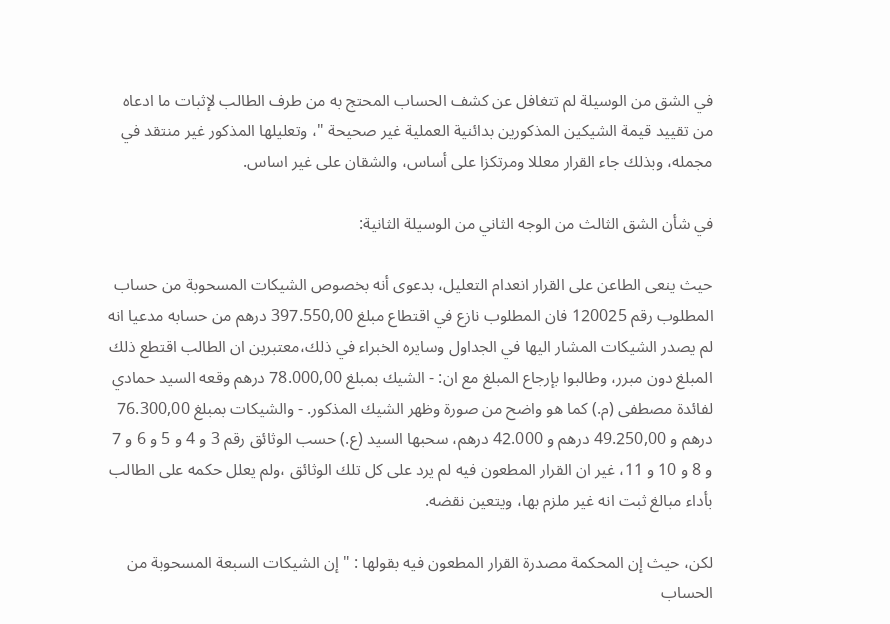في الشق من الوسيلة لم تتغافل عن كشف الحساب المحتج به من طرف الطالب لإثبات ما ادعاه من تقييد قيمة الشيكين المذكورين بدائنية العملية غير صحيحة "، وتعليلها المذكور غير منتقد في مجمله، وبذلك جاء القرار معللا ومرتكزا على أساس، والشقان على غير اساس.

في شأن الشق الثالث من الوجه الثاني من الوسيلة الثانية:

حيث ينعى الطاعن على القرار انعدام التعليل، بدعوى أنه بخصوص الشيكات المسحوبة من حساب المطلوب رقم 120025 فان المطلوب نازع في اقتطاع مبلغ 397.550,00 درهم من حسابه مدعيا انه لم يصدر الشيكات المشار اليها في الجداول وسايره الخبراء في ذلك،معتبرين ان الطالب اقتطع ذلك المبلغ دون مبرر، وطالبوا بإرجاع المبلغ مع ان: - الشيك بمبلغ 78.000,00 درهم وقعه السيد حمادي لفائدة مصطفى (م.) كما هو واضح من صورة وظهر الشيك المذكور. - والشيكات بمبلغ 76.300,00 درهم و 49.250,00 درهم و 42.000 درهم، سحبها السيد (ع.) حسب الوثائق رقم 3 و 4 و 5 و 6 و 7 و 8 و 10 و 11، غير ان القرار المطعون فيه لم يرد على كل تلك الوثائق ،ولم يعلل حكمه على الطالب بأداء مبالغ ثبت انه غير ملزم بها، ويتعين نقضه.

لكن، حيث إن المحكمة مصدرة القرار المطعون فيه بقولها : " إن الشيكات السبعة المسحوبة من الحساب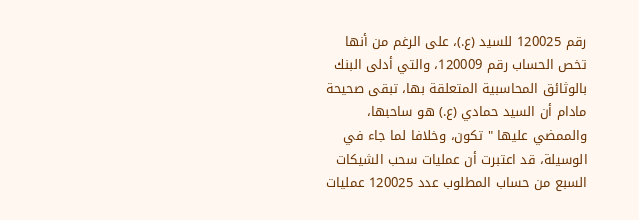رقم 120025 للسيد (ع.)، على الرغم من أنها تخص الحساب رقم 120009، والتي أدلى البنك بالوثائق المحاسبية المتعلقة بها، تبقى صحيحة مادام أن السيد حمادي (ع.) هو ساحبها، والممضي عليها " تكون، وخلافا لما جاء في الوسيلة، قد اعتبرت أن عمليات سحب الشيكات السبع من حساب المطلوب عدد 120025 عمليات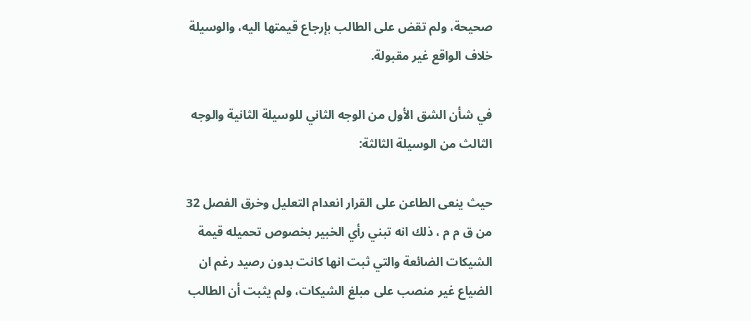صحيحة، ولم تقض على الطالب بإرجاع قيمتها اليه، والوسيلة خلاف الواقع غير مقبولة.

في شأن الشق الأول من الوجه الثاني للوسيلة الثانية والوجه الثالث من الوسيلة الثالثة:

حيث ينعى الطاعن على القرار انعدام التعليل وخرق الفصل 32 من ق م م ، ذلك انه تبني رأي الخبير بخصوص تحميله قيمة الشيكات الضائعة والتي ثبت انها كانت بدون رصيد رغم ان الضياع غير منصب على مبلغ الشيكات، ولم يثبت أن الطالب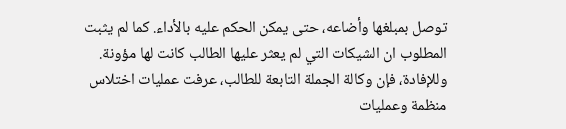توصل بمبلغها وأضاعه، حتى يمكن الحكم عليه بالأداء. كما لم يثبت المطلوب ان الشيكات التي لم يعثر عليها الطالب كانت لها مؤونة. وللإفادة، فإن وكالة الجملة التابعة للطالب، عرفت عمليات اختلاس منظمة وعمليات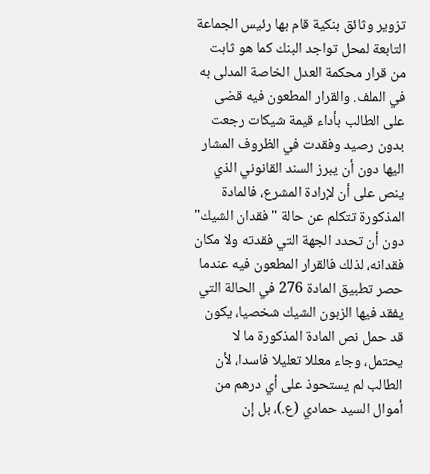تزوير وثائق بنكية قام بها رئيس الجماعة التابعة لمحل تواجد البنك كما هو ثابت من قرار محكمة العدل الخاصة المدلى به في الملف. والقرار المطعون فيه قضى على الطالب بأداء قيمة شيكات رجعت بدون رصيد وفقدت في الظروف المشار اليها دون أن يبرز السند القانوني الذي ينص على أن لإرادة المشرع، فالمادة المذكورة تتكلم عن حالة " فقدان الشيك" دون أن تحدد الجهة التي فقدته ولا مكان فقدانه، لذلك فالقرار المطعون فيه عندما حصر تطبيق المادة 276 في الحالة التي يفقد فيها الزبون الشيك شخصيا، يكون قد حمل نص المادة المذكورة ما لا يحتمل، وجاء معللا تعليلا فاسدا، لأن الطالب لم يستحوذ على أي درهم من أموال السيد حمادي (ع.)، بل إن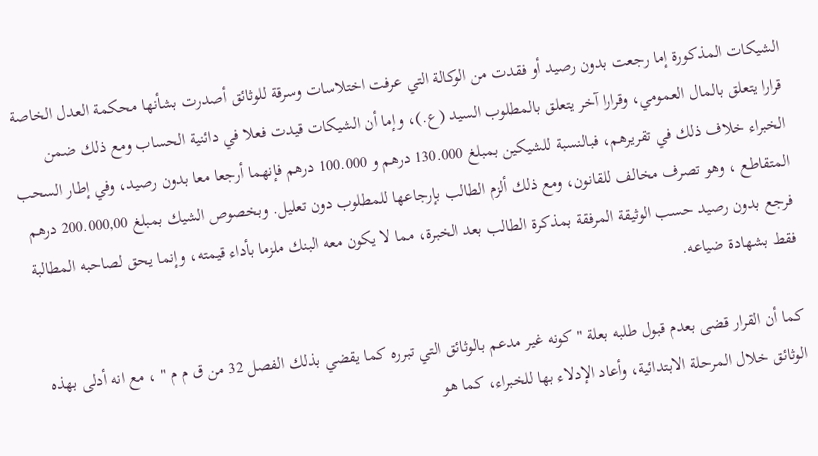الشيكات المذكورة إما رجعت بدون رصيد أو فقدت من الوكالة التي عرفت اختلاسات وسرقة للوثائق أصدرت بشأنها محكمة العدل الخاصة قرارا يتعلق بالمال العمومي، وقرارا آخر يتعلق بالمطلوب السيد (ع.)، وإما أن الشيكات قيدت فعلا في دائنية الحساب ومع ذلك ضمن الخبراء خلاف ذلك في تقريرهم، فبالنسبة للشيكين بمبلغ 130.000 درهم و 100.000 درهم فإنهما أرجعا معا بدون رصيد، وفي إطار السحب المتقاطع ، وهو تصرف مخالف للقانون، ومع ذلك ألزم الطالب بإرجاعها للمطلوب دون تعليل. وبخصوص الشيك بمبلغ 200.000,00 درهم فرجع بدون رصيد حسب الوثيقة المرفقة بمذكرة الطالب بعد الخبرة، مما لا يكون معه البنك ملزما بأداء قيمته، وإنما يحق لصاحبه المطالبة فقط بشهادة ضياعه.

كما أن القرار قضى بعدم قبول طلبه بعلة " كونه غير مدعم بالوثائق التي تبرره كما يقضي بذلك الفصل 32 من ق م م " ، مع انه أدلى بهذه الوثائق خلال المرحلة الابتدائية، وأعاد الإدلاء بها للخبراء، كما هو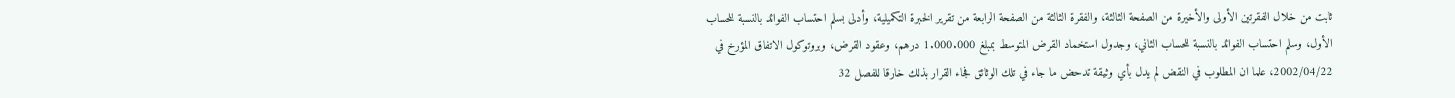ثابت من خلال الفقرتين الأولى والأخيرة من الصفحة الثالثة، والفقرة الثالثة من الصفحة الرابعة من تقرير الخبرة التكميلية، وأدلى بسلم احتساب الفوائد بالنسبة للحساب الأول، وسلم احتساب الفوائد بالنسبة للحساب الثاني، وجدول استخماد القرض المتوسط بمبلغ 1.000.000 درهم، وعقود القرض، وبروتوكول الاتفاق المؤرخ في 2002/04/22، علما ان المطلوب في النقض لم يدل بأي وثيقة تدحض ما جاء في تلك الوثائق فجاء القرار بذلك خارقا للفصل 32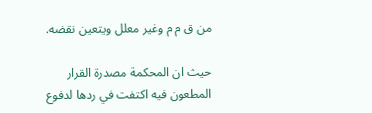من ق م م وغير معلل ويتعين نقضه.

حيث ان المحكمة مصدرة القرار المطعون فيه اكتفت في ردها لدفوع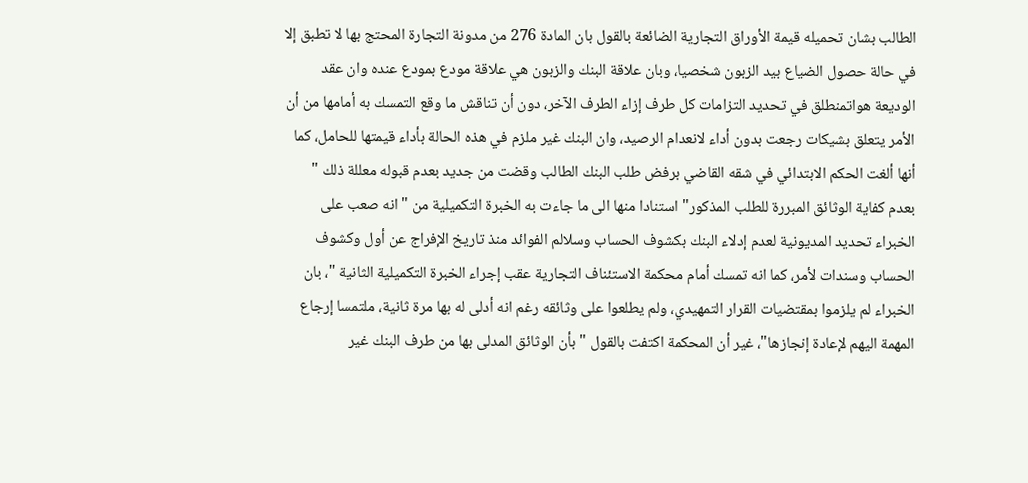الطالب بشان تحميله قيمة الأوراق التجارية الضائعة بالقول بان المادة 276 من مدونة التجارة المحتج بها لا تطبق إلا في حالة حصول الضياع بيد الزبون شخصيا، وبان علاقة البنك والزبون هي علاقة مودع بمودع عنده وان عقد الوديعة هواتمنطلق في تحديد التزامات كل طرف إزاء الطرف الآخر، دون أن تناقش ما وقع التمسك به أمامها من أن الأمر يتعلق بشيكات رجعت بدون أداء لانعدام الرصيد، وان البنك غير ملزم في هذه الحالة بأداء قيمتها للحامل، كما أنها ألغت الحكم الابتدائي في شقه القاضي برفض طلب البنك الطالب وقضت من جديد بعدم قبوله معللة ذلك " بعدم كفاية الوثائق المبررة للطلب المذكور" استنادا منها الى ما جاءت به الخبرة التكميلية من " انه صعب على الخبراء تحديد المديونية لعدم إدلاء البنك بكشوف الحساب وسلالم الفوائد منذ تاريخ الإفراج عن أول وكشوف الحساب وسندات لأمر، كما انه تمسك أمام محكمة الاستئناف التجارية عقب إجراء الخبرة التكميلية الثانية "، بان الخبراء لم يلزموا بمقتضيات القرار التمهيدي، ولم يطلعوا على وثائقه رغم انه أدلى له بها مرة ثانية، ملتمسا إرجاع المهمة اليهم لإعادة إنجازها"، غير أن المحكمة اكتفت بالقول " بأن الوثائق المدلى بها من طرف البنك غير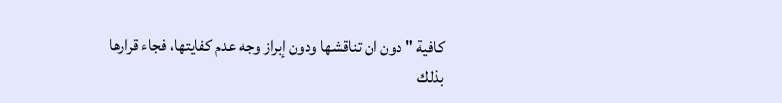كافية " دون ان تناقشها ودون إبراز وجه عدم كفايتها، فجاء قرارها بذلك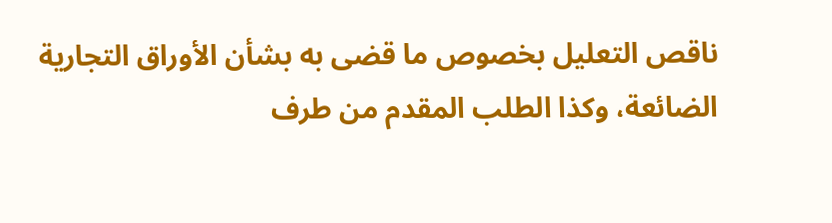ناقص التعليل بخصوص ما قضى به بشأن الأوراق التجارية الضائعة، وكذا الطلب المقدم من طرف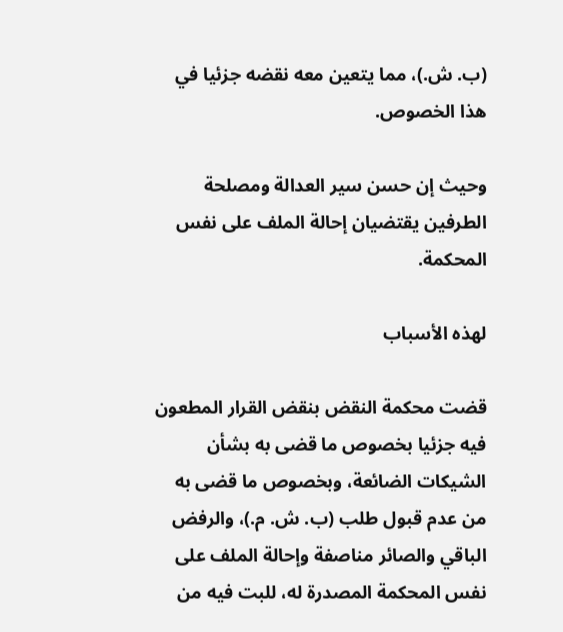(ب. ش.)، مما يتعين معه نقضه جزئيا في هذا الخصوص.

وحيث إن حسن سير العدالة ومصلحة الطرفين يقتضيان إحالة الملف على نفس المحكمة.

لهذه الأسباب

قضت محكمة النقض بنقض القرار المطعون فيه جزئيا بخصوص ما قضى به بشأن الشيكات الضائعة، وبخصوص ما قضى به من عدم قبول طلب (ب. ش. م.)، والرفض الباقي والصائر مناصفة وإحالة الملف على نفس المحكمة المصدرة له، للبت فيه من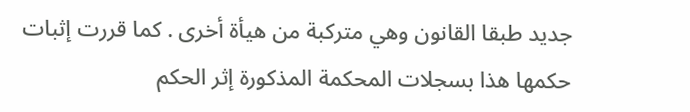جديد طبقا القانون وهي متركبة من هيأة أخرى . كما قررت إثبات حكمها هذا بسجلات المحكمة المذكورة إثر الحكم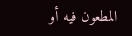المطعون فيه أو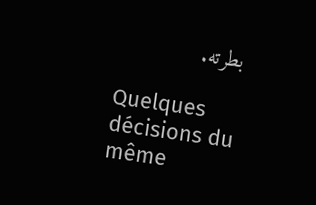بطرته.

Quelques décisions du même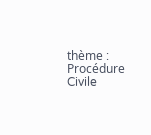thème : Procédure Civile